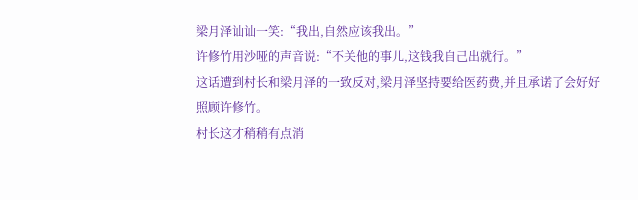梁月泽讪讪一笑:“我出,自然应该我出。”
许修竹用沙哑的声音说:“不关他的事儿,这钱我自己出就行。”
这话遭到村长和梁月泽的一致反对,梁月泽坚持要给医药费,并且承诺了会好好照顾许修竹。
村长这才稍稍有点消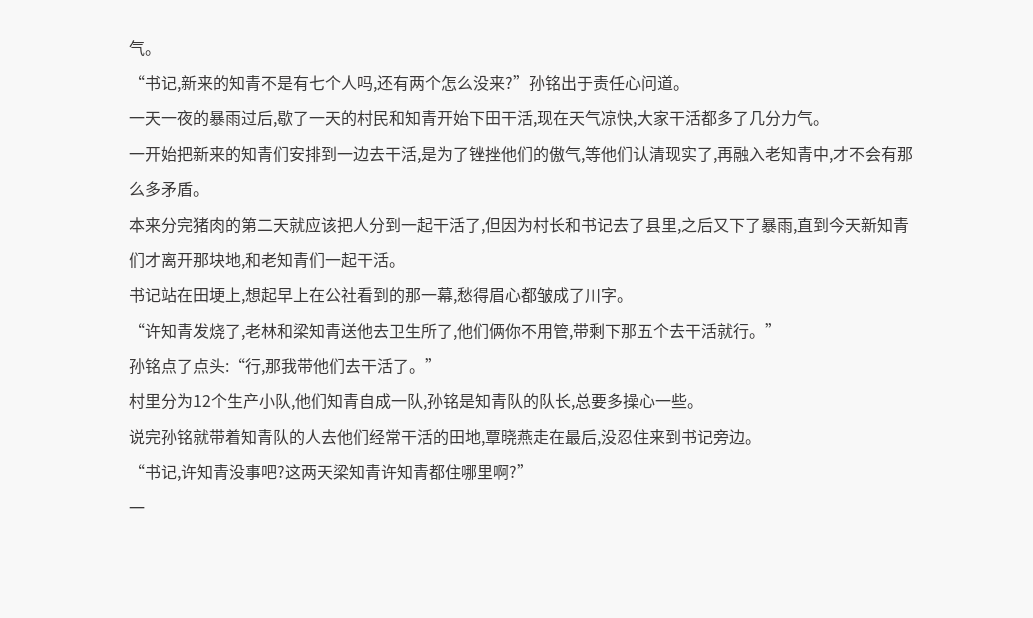气。
“书记,新来的知青不是有七个人吗,还有两个怎么没来?”孙铭出于责任心问道。
一天一夜的暴雨过后,歇了一天的村民和知青开始下田干活,现在天气凉快,大家干活都多了几分力气。
一开始把新来的知青们安排到一边去干活,是为了锉挫他们的傲气,等他们认清现实了,再融入老知青中,才不会有那么多矛盾。
本来分完猪肉的第二天就应该把人分到一起干活了,但因为村长和书记去了县里,之后又下了暴雨,直到今天新知青们才离开那块地,和老知青们一起干活。
书记站在田埂上,想起早上在公社看到的那一幕,愁得眉心都皱成了川字。
“许知青发烧了,老林和梁知青送他去卫生所了,他们俩你不用管,带剩下那五个去干活就行。”
孙铭点了点头:“行,那我带他们去干活了。”
村里分为12个生产小队,他们知青自成一队,孙铭是知青队的队长,总要多操心一些。
说完孙铭就带着知青队的人去他们经常干活的田地,覃晓燕走在最后,没忍住来到书记旁边。
“书记,许知青没事吧?这两天梁知青许知青都住哪里啊?”
一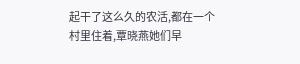起干了这么久的农活,都在一个村里住着,覃晓燕她们早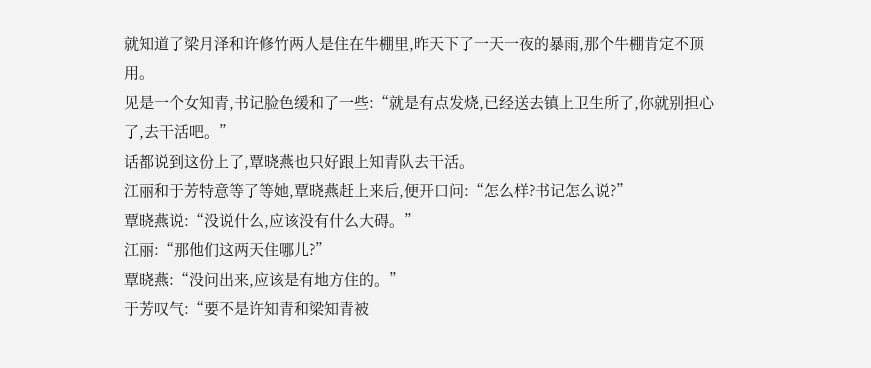就知道了梁月泽和许修竹两人是住在牛棚里,昨天下了一天一夜的暴雨,那个牛棚肯定不顶用。
见是一个女知青,书记脸色缓和了一些:“就是有点发烧,已经送去镇上卫生所了,你就别担心了,去干活吧。”
话都说到这份上了,覃晓燕也只好跟上知青队去干活。
江丽和于芳特意等了等她,覃晓燕赶上来后,便开口问:“怎么样?书记怎么说?”
覃晓燕说:“没说什么,应该没有什么大碍。”
江丽:“那他们这两天住哪儿?”
覃晓燕:“没问出来,应该是有地方住的。”
于芳叹气:“要不是许知青和梁知青被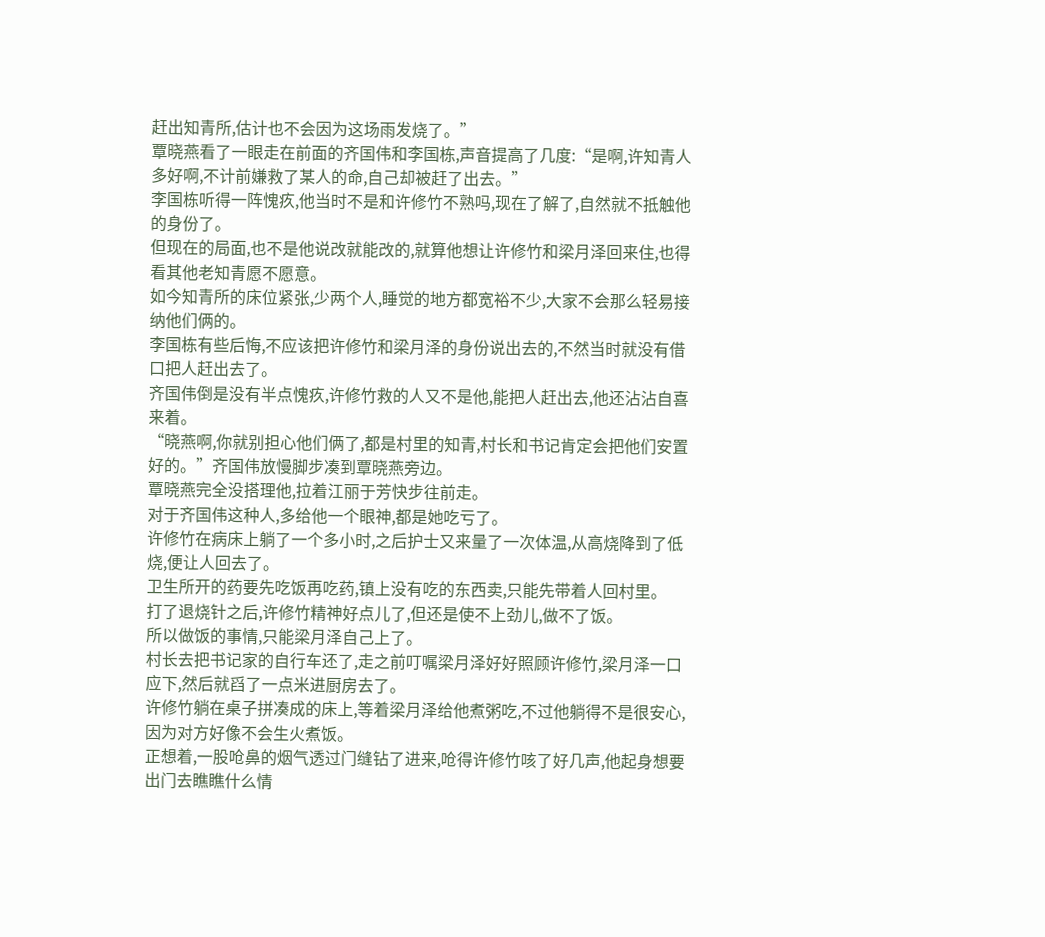赶出知青所,估计也不会因为这场雨发烧了。”
覃晓燕看了一眼走在前面的齐国伟和李国栋,声音提高了几度:“是啊,许知青人多好啊,不计前嫌救了某人的命,自己却被赶了出去。”
李国栋听得一阵愧疚,他当时不是和许修竹不熟吗,现在了解了,自然就不抵触他的身份了。
但现在的局面,也不是他说改就能改的,就算他想让许修竹和梁月泽回来住,也得看其他老知青愿不愿意。
如今知青所的床位紧张,少两个人,睡觉的地方都宽裕不少,大家不会那么轻易接纳他们俩的。
李国栋有些后悔,不应该把许修竹和梁月泽的身份说出去的,不然当时就没有借口把人赶出去了。
齐国伟倒是没有半点愧疚,许修竹救的人又不是他,能把人赶出去,他还沾沾自喜来着。
“晓燕啊,你就别担心他们俩了,都是村里的知青,村长和书记肯定会把他们安置好的。”齐国伟放慢脚步凑到覃晓燕旁边。
覃晓燕完全没搭理他,拉着江丽于芳快步往前走。
对于齐国伟这种人,多给他一个眼神,都是她吃亏了。
许修竹在病床上躺了一个多小时,之后护士又来量了一次体温,从高烧降到了低烧,便让人回去了。
卫生所开的药要先吃饭再吃药,镇上没有吃的东西卖,只能先带着人回村里。
打了退烧针之后,许修竹精神好点儿了,但还是使不上劲儿,做不了饭。
所以做饭的事情,只能梁月泽自己上了。
村长去把书记家的自行车还了,走之前叮嘱梁月泽好好照顾许修竹,梁月泽一口应下,然后就舀了一点米进厨房去了。
许修竹躺在桌子拼凑成的床上,等着梁月泽给他煮粥吃,不过他躺得不是很安心,因为对方好像不会生火煮饭。
正想着,一股呛鼻的烟气透过门缝钻了进来,呛得许修竹咳了好几声,他起身想要出门去瞧瞧什么情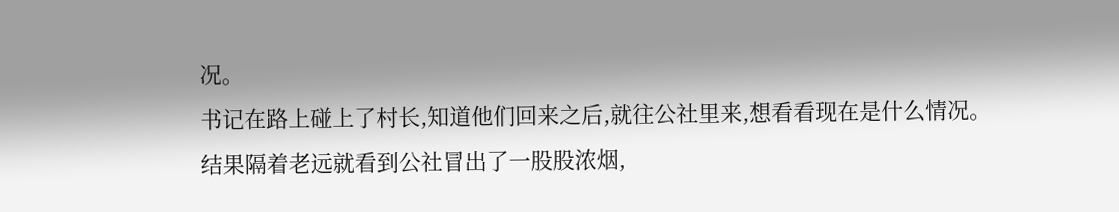况。
书记在路上碰上了村长,知道他们回来之后,就往公社里来,想看看现在是什么情况。
结果隔着老远就看到公社冒出了一股股浓烟,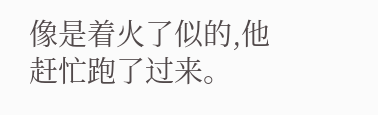像是着火了似的,他赶忙跑了过来。